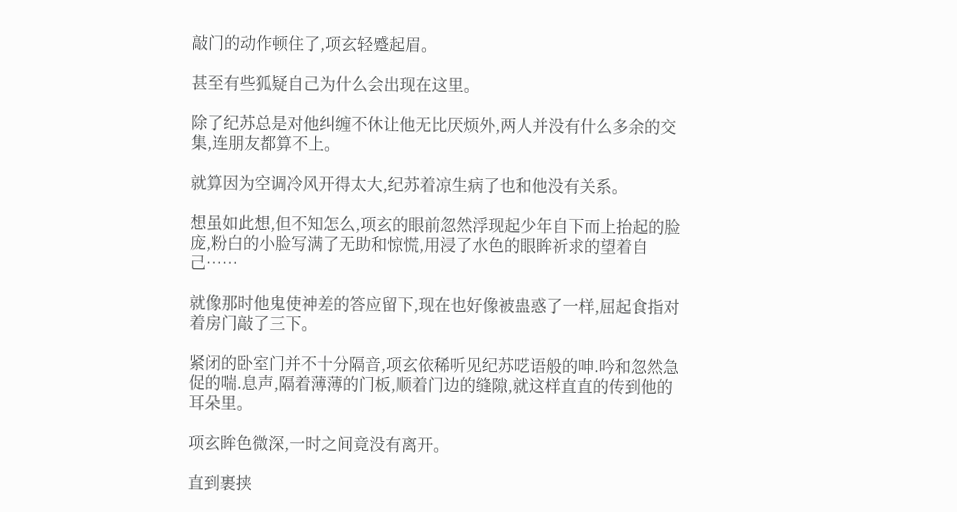敲门的动作顿住了,项玄轻蹙起眉。

甚至有些狐疑自己为什么会出现在这里。

除了纪苏总是对他纠缠不休让他无比厌烦外,两人并没有什么多余的交集,连朋友都算不上。

就算因为空调冷风开得太大,纪苏着凉生病了也和他没有关系。

想虽如此想,但不知怎么,项玄的眼前忽然浮现起少年自下而上抬起的脸庞,粉白的小脸写满了无助和惊慌,用浸了水色的眼眸祈求的望着自己……

就像那时他鬼使神差的答应留下,现在也好像被蛊惑了一样,屈起食指对着房门敲了三下。

紧闭的卧室门并不十分隔音,项玄依稀听见纪苏呓语般的呻.吟和忽然急促的喘.息声,隔着薄薄的门板,顺着门边的缝隙,就这样直直的传到他的耳朵里。

项玄眸色微深,一时之间竟没有离开。

直到裹挟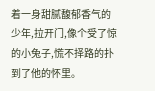着一身甜腻馥郁香气的少年,拉开门,像个受了惊的小兔子,慌不择路的扑到了他的怀里。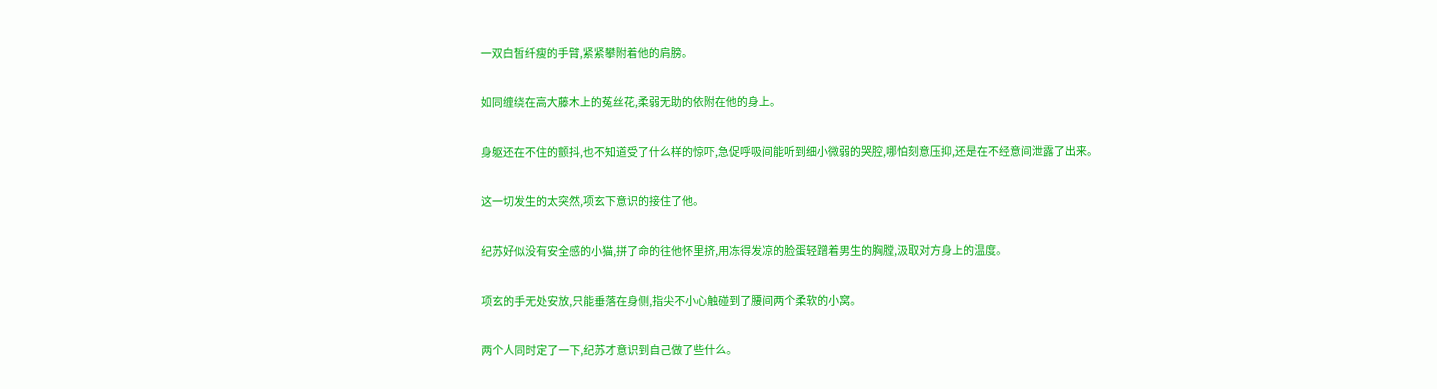一双白皙纤瘦的手臂,紧紧攀附着他的肩膀。

如同缠绕在高大藤木上的菟丝花,柔弱无助的依附在他的身上。

身躯还在不住的颤抖,也不知道受了什么样的惊吓,急促呼吸间能听到细小微弱的哭腔,哪怕刻意压抑,还是在不经意间泄露了出来。

这一切发生的太突然,项玄下意识的接住了他。

纪苏好似没有安全感的小猫,拼了命的往他怀里挤,用冻得发凉的脸蛋轻蹭着男生的胸膛,汲取对方身上的温度。

项玄的手无处安放,只能垂落在身侧,指尖不小心触碰到了腰间两个柔软的小窝。

两个人同时定了一下,纪苏才意识到自己做了些什么。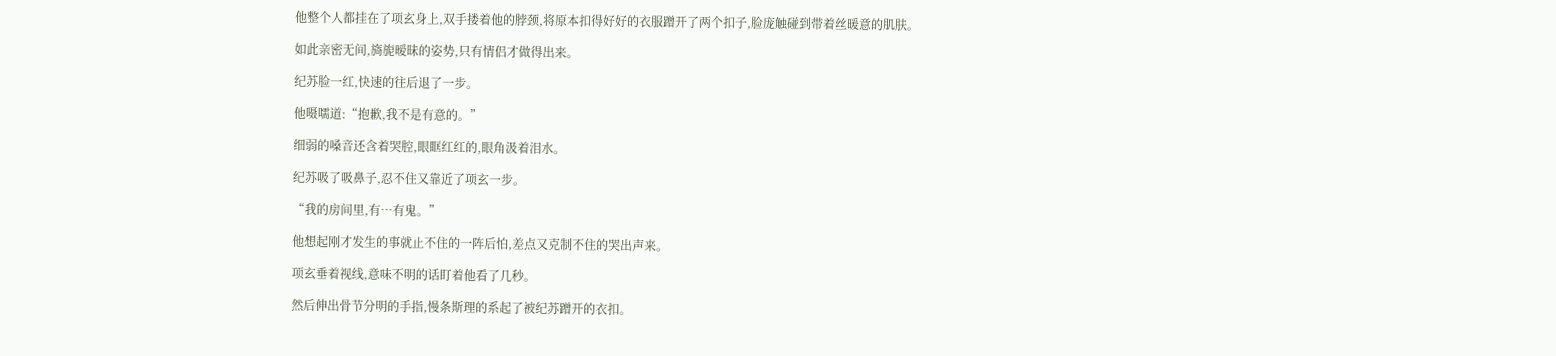他整个人都挂在了项玄身上,双手搂着他的脖颈,将原本扣得好好的衣服蹭开了两个扣子,脸庞触碰到带着丝暖意的肌肤。

如此亲密无间,旖旎暧昧的姿势,只有情侣才做得出来。

纪苏脸一红,快速的往后退了一步。

他嗫嚅道:“抱歉,我不是有意的。”

细弱的嗓音还含着哭腔,眼眶红红的,眼角汲着泪水。

纪苏吸了吸鼻子,忍不住又靠近了项玄一步。

“我的房间里,有…有鬼。”

他想起刚才发生的事就止不住的一阵后怕,差点又克制不住的哭出声来。

项玄垂着视线,意味不明的话盯着他看了几秒。

然后伸出骨节分明的手指,慢条斯理的系起了被纪苏蹭开的衣扣。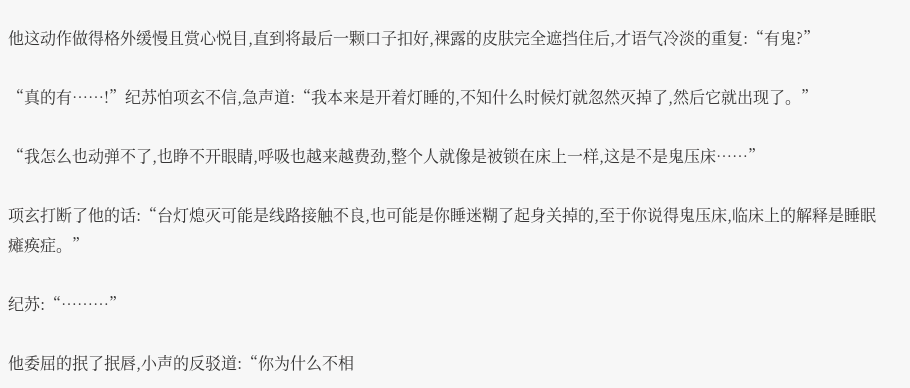他这动作做得格外缓慢且赏心悦目,直到将最后一颗口子扣好,裸露的皮肤完全遮挡住后,才语气冷淡的重复:“有鬼?”

“真的有……!”纪苏怕项玄不信,急声道:“我本来是开着灯睡的,不知什么时候灯就忽然灭掉了,然后它就出现了。”

“我怎么也动弹不了,也睁不开眼睛,呼吸也越来越费劲,整个人就像是被锁在床上一样,这是不是鬼压床……”

项玄打断了他的话:“台灯熄灭可能是线路接触不良,也可能是你睡迷糊了起身关掉的,至于你说得鬼压床,临床上的解释是睡眠瘫痪症。”

纪苏:“………”

他委屈的抿了抿唇,小声的反驳道:“你为什么不相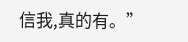信我,真的有。”